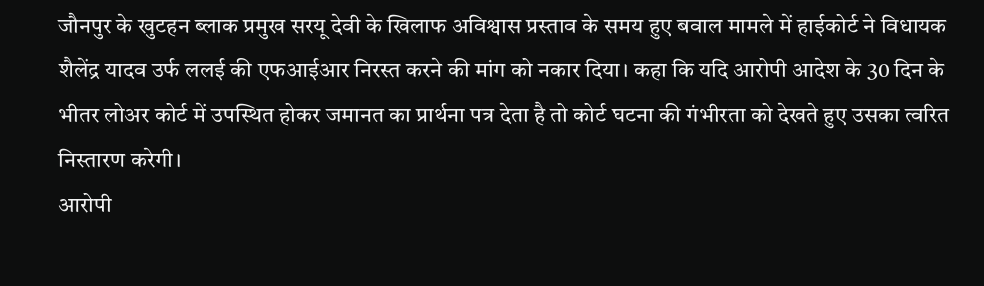जौनपुर के खुटहन ब्लाक प्रमुख सरयू देवी के खिलाफ अविश्वास प्रस्ताव के समय हुए बवाल मामले में हाईकोर्ट ने विधायक शैलेंद्र यादव उर्फ ललई की एफआईआर निरस्त करने की मांग को नकार दिया। कहा कि यदि आरोपी आदेश के 30 दिन के भीतर लोअर कोर्ट में उपस्थित होकर जमानत का प्रार्थना पत्र देता है तो कोर्ट घटना की गंभीरता को देखते हुए उसका त्वरित निस्तारण करेगी।
आरोपी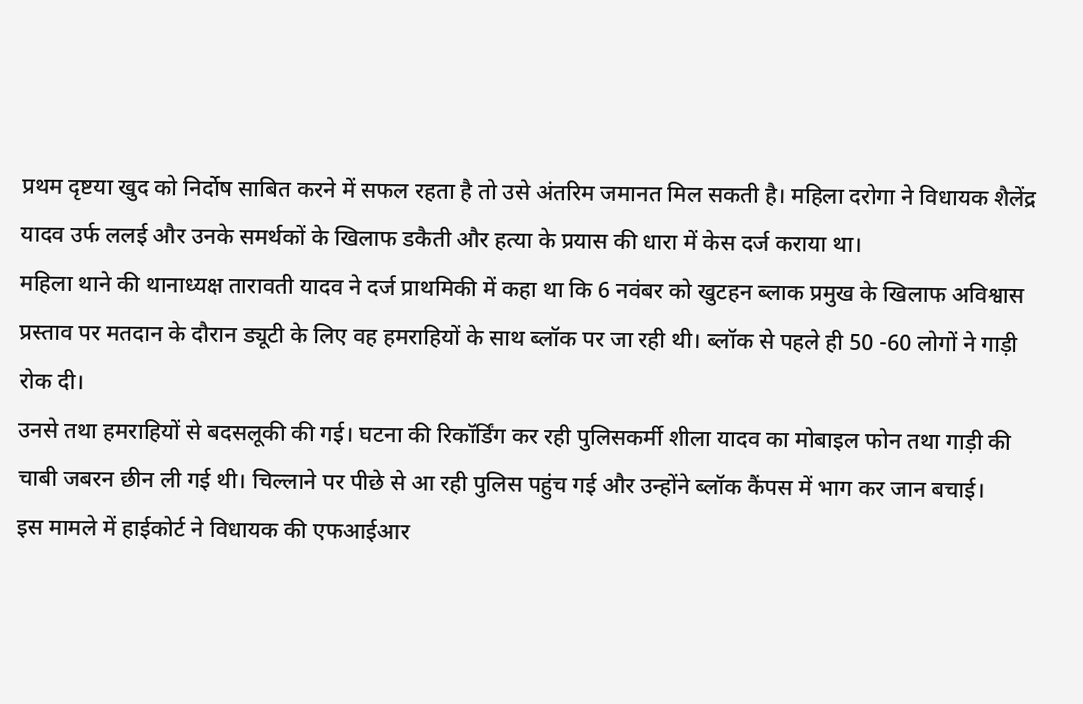प्रथम दृष्टया खुद को निर्दोष साबित करने में सफल रहता है तो उसे अंतरिम जमानत मिल सकती है। महिला दरोगा ने विधायक शैलेंद्र यादव उर्फ ललई और उनके समर्थकों के खिलाफ डकैती और हत्या के प्रयास की धारा में केस दर्ज कराया था।
महिला थाने की थानाध्यक्ष तारावती यादव ने दर्ज प्राथमिकी में कहा था कि 6 नवंबर को खुटहन ब्लाक प्रमुख के खिलाफ अविश्वास प्रस्ताव पर मतदान के दौरान ड्यूटी के लिए वह हमराहियों के साथ ब्लॉक पर जा रही थी। ब्लॉक से पहले ही 50 -60 लोगों ने गाड़ी रोक दी।
उनसे तथा हमराहियों से बदसलूकी की गई। घटना की रिकॉर्डिंग कर रही पुलिसकर्मी शीला यादव का मोबाइल फोन तथा गाड़ी की चाबी जबरन छीन ली गई थी। चिल्लाने पर पीछे से आ रही पुलिस पहुंच गई और उन्होंने ब्लॉक कैंपस में भाग कर जान बचाई।
इस मामले में हाईकोर्ट ने विधायक की एफआईआर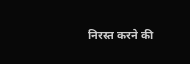निरस्त करने की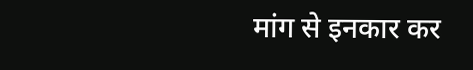मांग से इनकार कर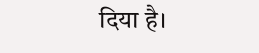दिया है।